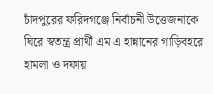চাঁদপুরের ফরিদগঞ্জে নির্বাচনী উত্তেজনাকে ঘিরে স্বতন্ত্র প্রার্থী এম এ হান্নানের গাড়িবহরে হামলা ও দফায়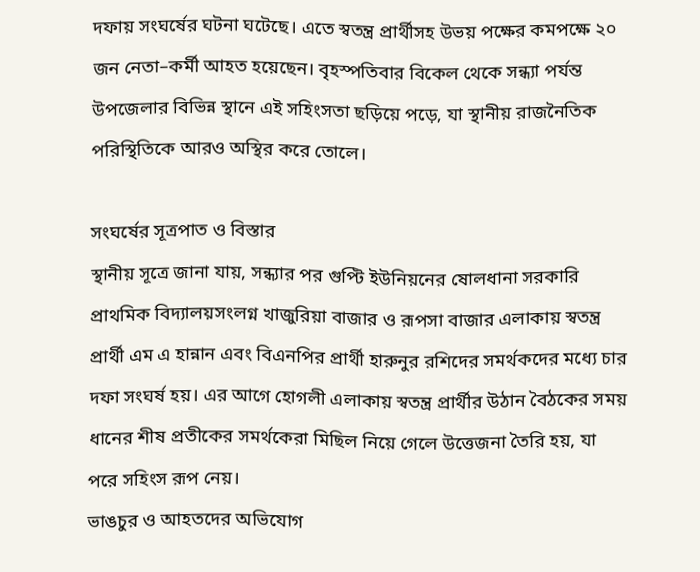দফায় সংঘর্ষের ঘটনা ঘটেছে। এতে স্বতন্ত্র প্রার্থীসহ উভয় পক্ষের কমপক্ষে ২০ জন নেতা–কর্মী আহত হয়েছেন। বৃহস্পতিবার বিকেল থেকে সন্ধ্যা পর্যন্ত উপজেলার বিভিন্ন স্থানে এই সহিংসতা ছড়িয়ে পড়ে, যা স্থানীয় রাজনৈতিক পরিস্থিতিকে আরও অস্থির করে তোলে।

সংঘর্ষের সূত্রপাত ও বিস্তার
স্থানীয় সূত্রে জানা যায়, সন্ধ্যার পর গুপ্টি ইউনিয়নের ষোলধানা সরকারি প্রাথমিক বিদ্যালয়সংলগ্ন খাজুরিয়া বাজার ও রূপসা বাজার এলাকায় স্বতন্ত্র প্রার্থী এম এ হান্নান এবং বিএনপির প্রার্থী হারুনুর রশিদের সমর্থকদের মধ্যে চার দফা সংঘর্ষ হয়। এর আগে হোগলী এলাকায় স্বতন্ত্র প্রার্থীর উঠান বৈঠকের সময় ধানের শীষ প্রতীকের সমর্থকেরা মিছিল নিয়ে গেলে উত্তেজনা তৈরি হয়, যা পরে সহিংস রূপ নেয়।
ভাঙচুর ও আহতদের অভিযোগ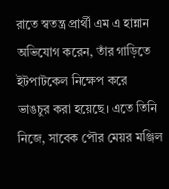রাতে স্বতন্ত্র প্রার্থী এম এ হান্নান অভিযোগ করেন, তাঁর গাড়িতে ইটপাটকেল নিক্ষেপ করে ভাঙচুর করা হয়েছে। এতে তিনি নিজে, সাবেক পৌর মেয়র মঞ্জিল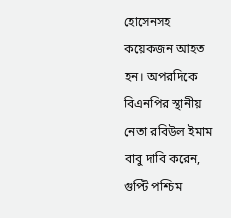হোসেনসহ কয়েকজন আহত হন। অপরদিকে বিএনপির স্থানীয় নেতা রবিউল ইমাম বাবু দাবি করেন, গুপ্টি পশ্চিম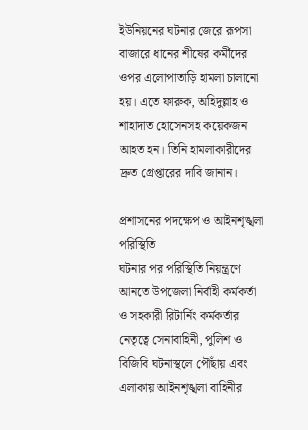ইউনিয়নের ঘটনার জেরে রূপসা বাজারে ধানের শীষের কর্মীদের ওপর এলোপাতাড়ি হামলা চালানো হয়। এতে ফারুক, অহিদুল্লাহ ও শাহাদাত হোসেনসহ কয়েকজন আহত হন। তিনি হামলাকারীদের দ্রুত গ্রেপ্তারের দাবি জানান।

প্রশাসনের পদক্ষেপ ও আইনশৃঙ্খলা পরিস্থিতি
ঘটনার পর পরিস্থিতি নিয়ন্ত্রণে আনতে উপজেলা নির্বাহী কর্মকর্তা ও সহকারী রিটার্নিং কর্মকর্তার নেতৃত্বে সেনাবাহিনী, পুলিশ ও বিজিবি ঘটনাস্থলে পৌঁছায় এবং এলাকায় আইনশৃঙ্খলা বাহিনীর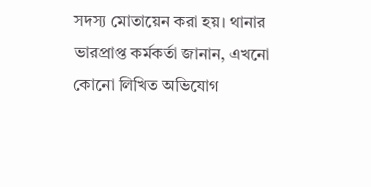সদস্য মোতায়েন করা হয়। থানার ভারপ্রাপ্ত কর্মকর্তা জানান, এখনো কোনো লিখিত অভিযোগ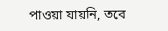পাওয়া যায়নি, তবে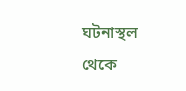ঘটনাস্থল থেকে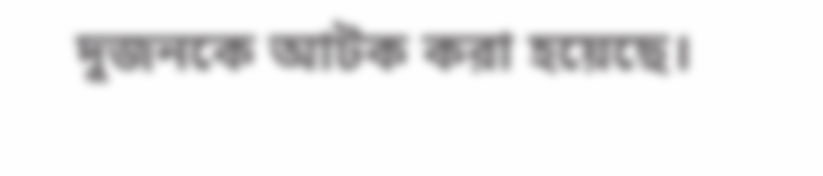দুজনকে আটক করা হয়েছে।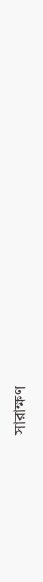সারাক্ষণ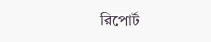রিপোর্ট